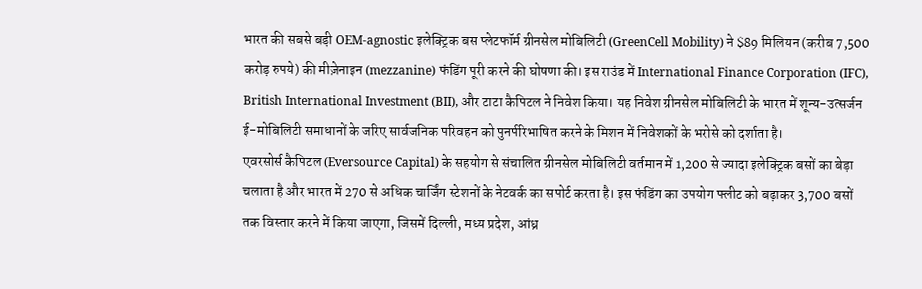भारत की सबसे बड़ी OEM-agnostic इलेक्ट्रिक बस प्लेटफॉर्म ग्रीनसेल मोबिलिटी (GreenCell Mobility) ने $89 मिलियन (करीब 7,500 करोड़ रुपये) की मीज़ेनाइन (mezzanine) फंडिंग पूरी करने की घोषणा की। इस राउंड में International Finance Corporation (IFC), British International Investment (BII), और टाटा कैपिटल ने निवेश किया। यह निवेश ग्रीनसेल मोबिलिटी के भारत में शून्य-उत्सर्जन ई-मोबिलिटी समाधानों के जरिए सार्वजनिक परिवहन को पुनर्परिभाषित करने के मिशन में निवेशकों के भरोसे को दर्शाता है।
एवरसोर्स कैपिटल (Eversource Capital) के सहयोग से संचालित ग्रीनसेल मोबिलिटी वर्तमान में 1,200 से ज्यादा इलेक्ट्रिक बसों का बेड़ा चलाता है और भारत में 270 से अधिक चार्जिंग स्टेशनों के नेटवर्क का सपोर्ट करता है। इस फंडिंग का उपयोग फ्लीट को बढ़ाकर 3,700 बसों तक विस्तार करने में किया जाएगा, जिसमें दिल्ली, मध्य प्रदेश, आंध्र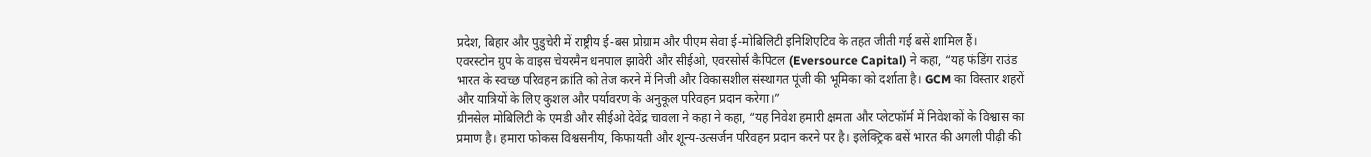प्रदेश, बिहार और पुडुचेरी में राष्ट्रीय ई-बस प्रोग्राम और पीएम सेवा ई-मोबिलिटी इनिशिएटिव के तहत जीती गई बसें शामिल हैं।
एवरस्टोन ग्रुप के वाइस चेयरमैन धनपाल झावेरी और सीईओ, एवरसोर्स कैपिटल (Eversource Capital) ने कहा, “यह फंडिंग राउंड भारत के स्वच्छ परिवहन क्रांति को तेज करने में निजी और विकासशील संस्थागत पूंजी की भूमिका को दर्शाता है। GCM का विस्तार शहरों और यात्रियों के लिए कुशल और पर्यावरण के अनुकूल परिवहन प्रदान करेगा।”
ग्रीनसेल मोबिलिटी के एमडी और सीईओ देवेंद्र चावला ने कहा ने कहा, “यह निवेश हमारी क्षमता और प्लेटफॉर्म में निवेशकों के विश्वास का प्रमाण है। हमारा फोकस विश्वसनीय, किफायती और शून्य-उत्सर्जन परिवहन प्रदान करने पर है। इलेक्ट्रिक बसें भारत की अगली पीढ़ी की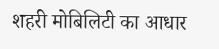शहरी मोबिलिटी का आधार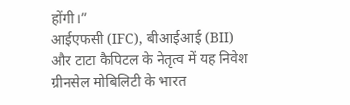होंगी।”
आईएफसी (IFC), बीआईआई (BII) और टाटा कैपिटल के नेतृत्व में यह निवेश ग्रीनसेल मोबिलिटी के भारत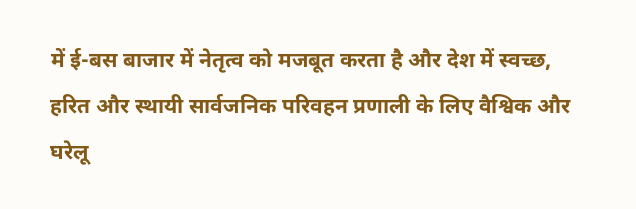में ई-बस बाजार में नेतृत्व को मजबूत करता है और देश में स्वच्छ, हरित और स्थायी सार्वजनिक परिवहन प्रणाली के लिए वैश्विक और घरेलू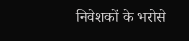निवेशकों के भरोसे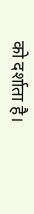को दर्शाता है।